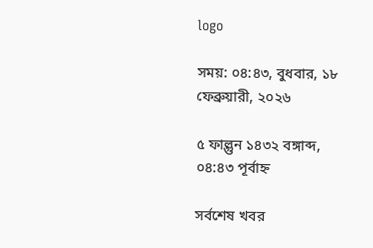logo

সময়: ০৪:৪৩, বুধবার, ১৮ ফেব্রুয়ারী, ২০২৬

৫ ফাল্গুন ১৪৩২ বঙ্গাব্দ, ০৪:৪৩ পূর্বাহ্ন

সর্বশেষ খবর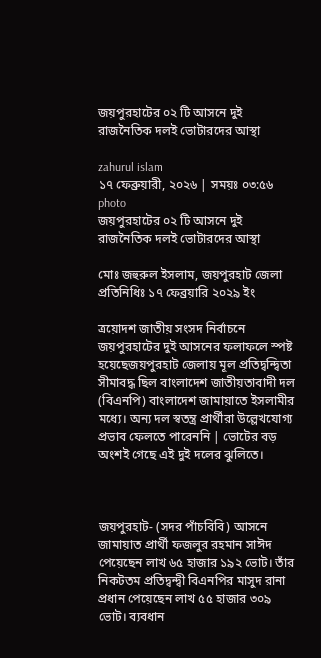জয়পুরহাটের ০২ টি আসনে দুই রাজনৈতিক দলই ভোটারদের আস্থা

zahurul islam
১৭ ফেব্রুয়ারী, ২০২৬ | সময়ঃ ০৩:৫৬
photo
জয়পুরহাটের ০২ টি আসনে দুই রাজনৈতিক দলই ভোটারদের আস্থা

মোঃ জহুরুল ইসলাম, জয়পুরহাট জেলা প্রতিনিধিঃ ১৭ ফেব্রয়ারি ২০২৯ ইং

ত্রয়োদশ জাতীয় সংসদ নির্বাচনে জয়পুরহাটের দুই আসনের ফলাফলে স্পষ্ট হয়েছেজয়পুরহাট জেলায় মূল প্রতিদ্বন্দ্বিতা সীমাবদ্ধ ছিল বাংলাদেশ জাতীয়তাবাদী দল (বিএনপি) বাংলাদেশ জামায়াতে ইসলামীর মধ্যে। অন্য দল স্বতন্ত্র প্রার্থীরা উল্লেখযোগ্য প্রভাব ফেলতে পারেননি | ভোটের বড় অংশই গেছে এই দুই দলের ঝুলিতে।



জয়পুরহাট- (সদর পাঁচবিবি) আসনে জামায়াত প্রার্থী ফজলুর রহমান সাঈদ পেয়েছেন লাখ ৬৫ হাজার ১৯২ ভোট। তাঁর নিকটতম প্রতিদ্বন্দ্বী বিএনপির মাসুদ রানা প্রধান পেয়েছেন লাখ ৫৫ হাজার ৩০৯ ভোট। ব্যবধান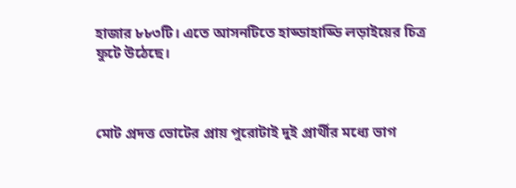হাজার ৮৮৩টি। এতে আসনটিতে হাড্ডাহাড্ডি লড়াইয়ের চিত্র ফুটে উঠেছে।



মোট প্রদত্ত ভোটের প্রায় পুরোটাই দুই প্রার্থীর মধ্যে ভাগ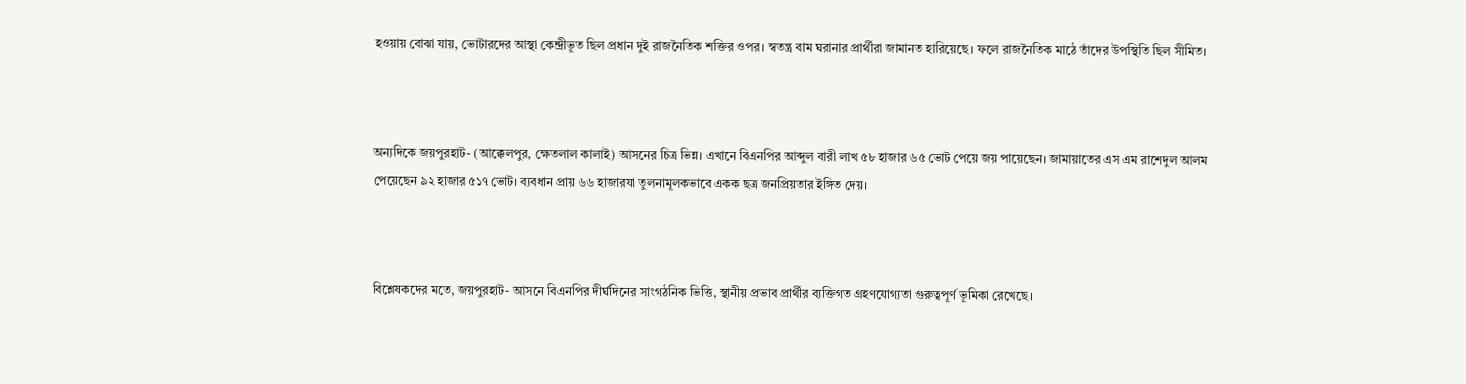হওয়ায় বোঝা যায়, ভোটারদের আস্থা কেন্দ্রীভূত ছিল প্রধান দুই রাজনৈতিক শক্তির ওপর। স্বতন্ত্র বাম ঘরানার প্রার্থীরা জামানত হারিয়েছে। ফলে রাজনৈতিক মাঠে তাঁদের উপস্থিতি ছিল সীমিত।



অন্যদিকে জয়পুরহাট- (আক্কেলপুর, ক্ষেতলাল কালাই) আসনের চিত্র ভিন্ন। এখানে বিএনপির আব্দুল বারী লাখ ৫৮ হাজার ৬৫ ভোট পেয়ে জয় পায়েছেন। জামায়াতের এস এম রাশেদুল আলম পেয়েছেন ৯২ হাজার ৫১৭ ভোট। ব্যবধান প্রায় ৬৬ হাজারযা তুলনামূলকভাবে একক ছত্র জনপ্রিয়তার ইঙ্গিত দেয়।



বিশ্লেষকদের মতে, জয়পুরহাট- আসনে বিএনপির দীর্ঘদিনের সাংগঠনিক ভিত্তি, স্থানীয় প্রভাব প্রার্থীর ব্যক্তিগত গ্রহণযোগ্যতা গুরুত্বপূর্ণ ভূমিকা রেখেছে।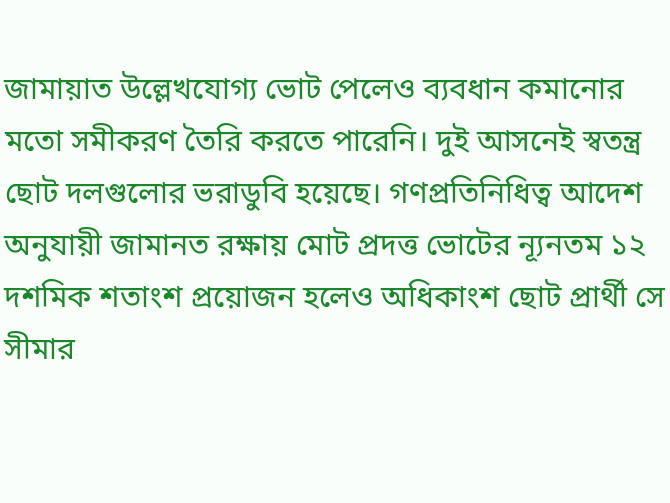জামায়াত উল্লেখযোগ্য ভোট পেলেও ব্যবধান কমানোর মতো সমীকরণ তৈরি করতে পারেনি। দুই আসনেই স্বতন্ত্র ছোট দলগুলোর ভরাডুবি হয়েছে। গণপ্রতিনিধিত্ব আদেশ অনুযায়ী জামানত রক্ষায় মোট প্রদত্ত ভোটের ন্যূনতম ১২ দশমিক শতাংশ প্রয়োজন হলেও অধিকাংশ ছোট প্রার্থী সে সীমার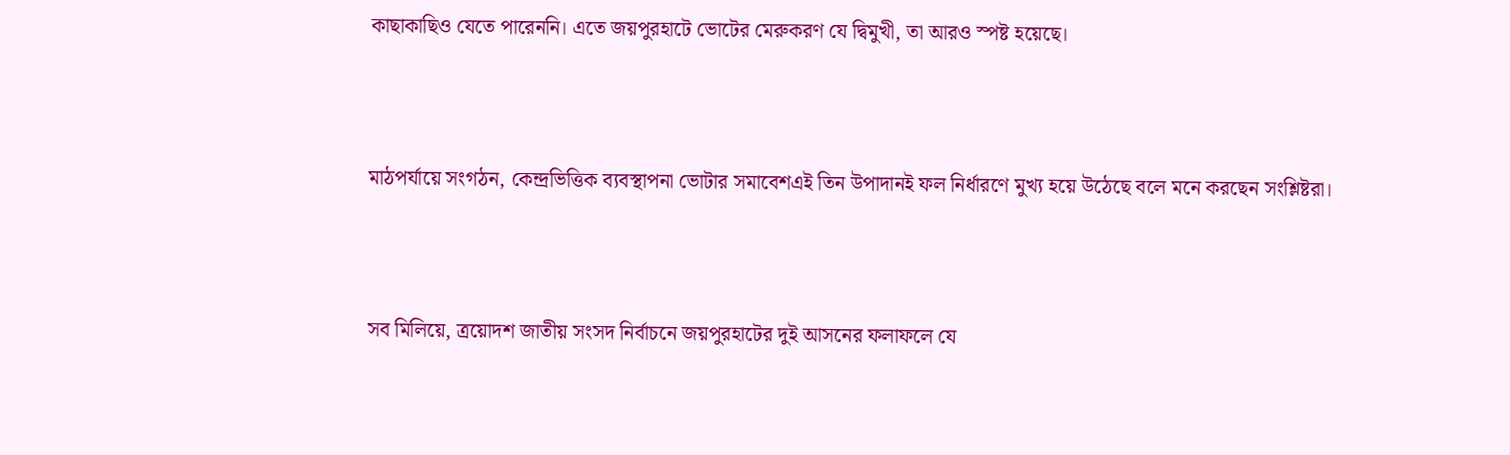কাছাকাছিও যেতে পারেননি। এতে জয়পুরহাটে ভোটের মেরুকরণ যে দ্বিমুখী, তা আরও স্পষ্ট হয়েছে।



মাঠপর্যায়ে সংগঠন, কেন্দ্রভিত্তিক ব্যবস্থাপনা ভোটার সমাবেশএই তিন উপাদানই ফল নির্ধারণে মুখ্য হয়ে উঠেছে বলে মনে করছেন সংশ্লিষ্টরা।



সব মিলিয়ে, ত্রয়োদশ জাতীয় সংসদ নির্বাচনে জয়পুরহাটের দুই আসনের ফলাফলে যে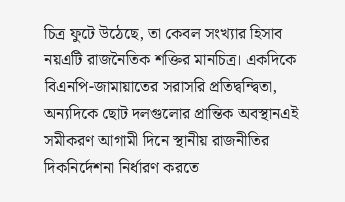চিত্র ফুটে উঠেছে, তা কেবল সংখ্যার হিসাব নয়এটি রাজনৈতিক শক্তির মানচিত্র। একদিকে বিএনপি-জামায়াতের সরাসরি প্রতিদ্বন্দ্বিতা, অন্যদিকে ছোট দলগুলোর প্রান্তিক অবস্থানএই সমীকরণ আগামী দিনে স্থানীয় রাজনীতির দিকনির্দেশনা নির্ধারণ করতে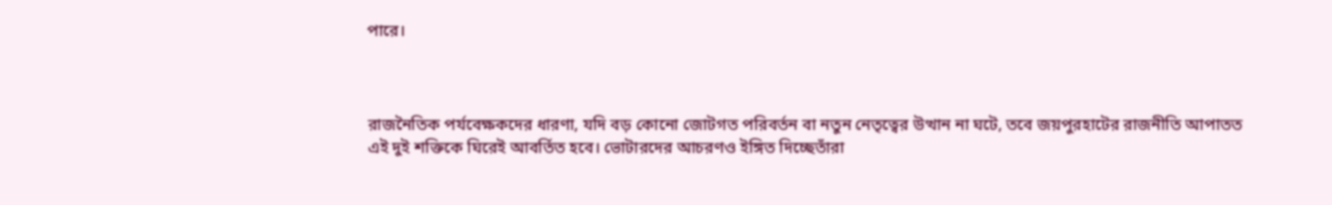পারে।



রাজনৈতিক পর্যবেক্ষকদের ধারণা, যদি বড় কোনো জোটগত পরিবর্তন বা নতুন নেতৃত্বের উত্থান না ঘটে, তবে জয়পুরহাটের রাজনীতি আপাতত এই দুই শক্তিকে ঘিরেই আবর্তিত হবে। ভোটারদের আচরণও ইঙ্গিত দিচ্ছেতাঁরা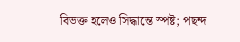বিভক্ত হলেও সিদ্ধান্তে স্পষ্ট; পছন্দ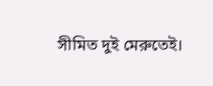সীমিত দুই মেরুতেই।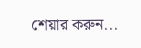শেয়ার করুন...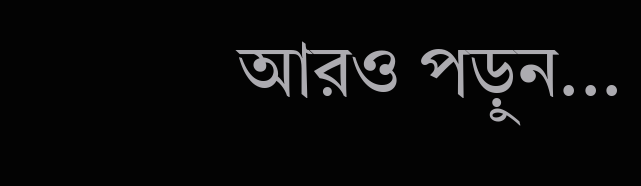আরও পড়ুন...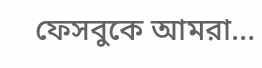ফেসবুকে আমরা…